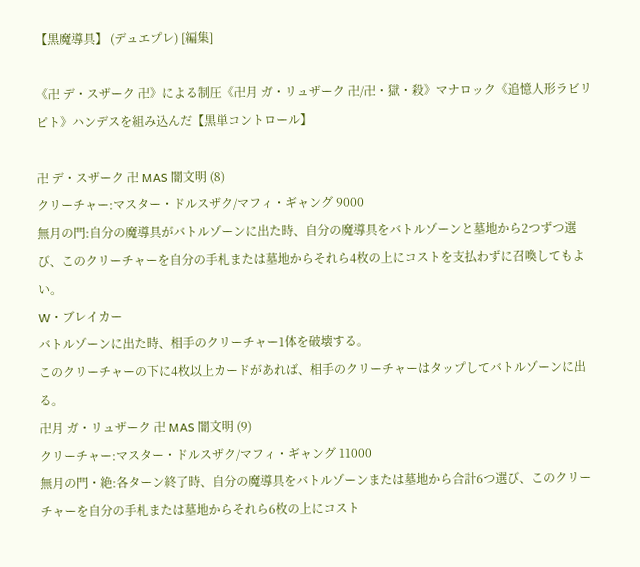【黒魔導具】 (デュエプレ) [編集]

《卍 デ・スザーク 卍》による制圧《卍月 ガ・リュザーク 卍/卍・獄・殺》マナロック《追憶人形ラビリピト》ハンデスを組み込んだ【黒単コントロール】

卍 デ・スザーク 卍 MAS 闇文明 (8)
クリーチャー:マスター・ドルスザク/マフィ・ギャング 9000
無月の門:自分の魔導具がバトルゾーンに出た時、自分の魔導具をバトルゾーンと墓地から2つずつ選び、このクリーチャーを自分の手札または墓地からそれら4枚の上にコストを支払わずに召喚してもよい。
W・ブレイカー
バトルゾーンに出た時、相手のクリーチャー1体を破壊する。
このクリーチャーの下に4枚以上カードがあれば、相手のクリーチャーはタップしてバトルゾーンに出る。
卍月 ガ・リュザーク 卍 MAS 闇文明 (9)
クリーチャー:マスター・ドルスザク/マフィ・ギャング 11000
無月の門・絶:各ターン終了時、自分の魔導具をバトルゾーンまたは墓地から合計6つ選び、このクリーチャーを自分の手札または墓地からそれら6枚の上にコスト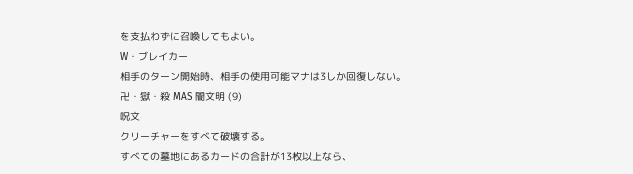を支払わずに召喚してもよい。
W・ブレイカー
相手のターン開始時、相手の使用可能マナは3しか回復しない。
卍・獄・殺 MAS 闇文明 (9)
呪文
クリーチャーをすべて破壊する。
すべての墓地にあるカードの合計が13枚以上なら、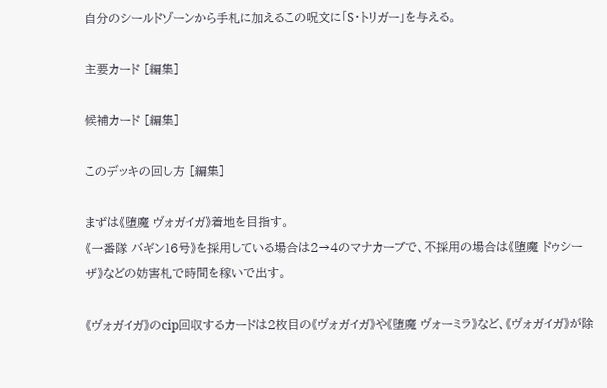自分のシールドゾーンから手札に加えるこの呪文に「S・トリガー」を与える。

主要カード [編集]

候補カード [編集]

このデッキの回し方 [編集]

まずは《堕魔 ヴォガイガ》着地を目指す。
《一番隊 バギン16号》を採用している場合は2→4のマナカーブで、不採用の場合は《堕魔 ドゥシーザ》などの妨害札で時間を稼いで出す。

《ヴォガイガ》のcip回収するカードは2枚目の《ヴォガイガ》や《堕魔 ヴォーミラ》など、《ヴォガイガ》が除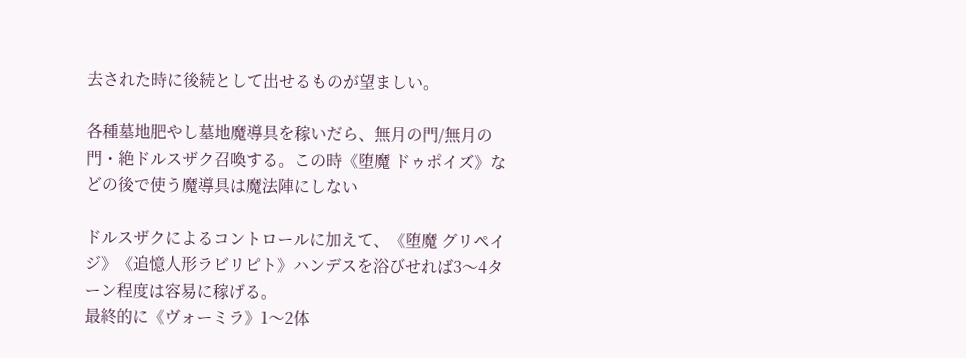去された時に後続として出せるものが望ましい。

各種墓地肥やし墓地魔導具を稼いだら、無月の門/無月の門・絶ドルスザク召喚する。この時《堕魔 ドゥポイズ》などの後で使う魔導具は魔法陣にしない

ドルスザクによるコントロールに加えて、《堕魔 グリペイジ》《追憶人形ラビリピト》ハンデスを浴びせれば3〜4ターン程度は容易に稼げる。
最終的に《ヴォーミラ》1〜2体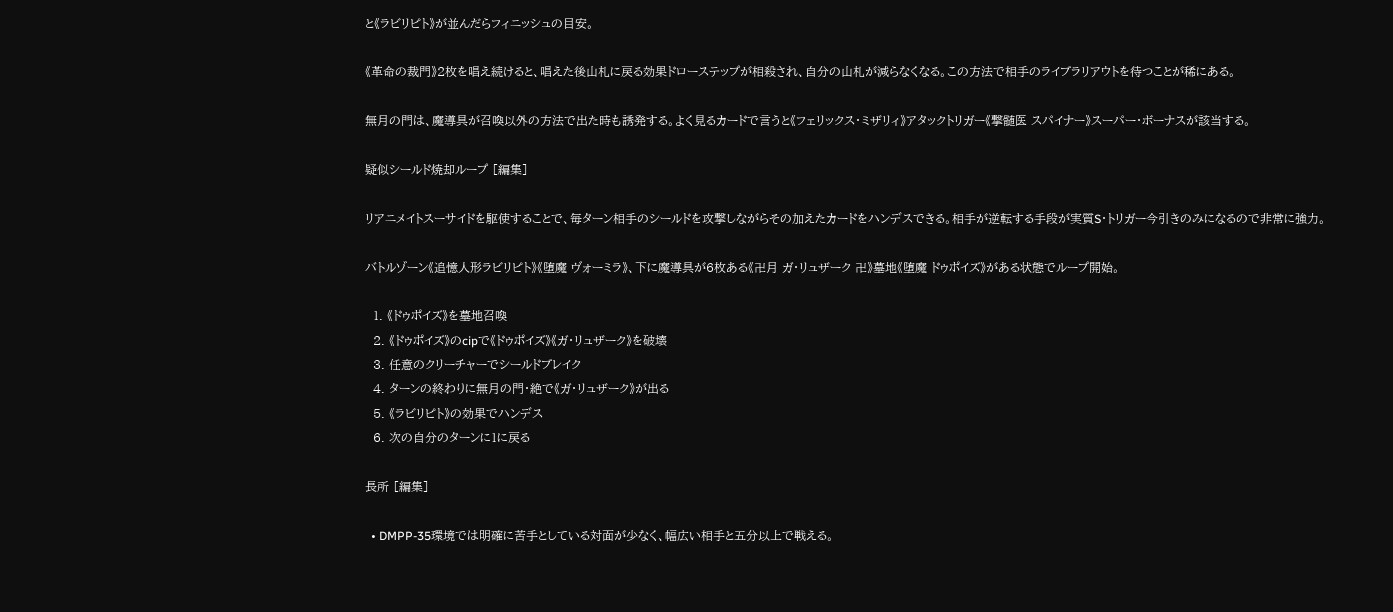と《ラビリピト》が並んだらフィニッシュの目安。

《革命の裁門》2枚を唱え続けると、唱えた後山札に戻る効果ドローステップが相殺され、自分の山札が減らなくなる。この方法で相手のライブラリアウトを待つことが稀にある。

無月の門は、魔導具が召喚以外の方法で出た時も誘発する。よく見るカードで言うと《フェリックス・ミザリィ》アタックトリガー《撃髄医 スパイナー》スーパー・ボーナスが該当する。

疑似シールド焼却ループ [編集]

リアニメイトスーサイドを駆使することで、毎ターン相手のシールドを攻撃しながらその加えたカードをハンデスできる。相手が逆転する手段が実質S・トリガー今引きのみになるので非常に強力。

バトルゾーン《追憶人形ラビリピト》《堕魔 ヴォーミラ》、下に魔導具が6枚ある《卍月 ガ・リュザーク 卍》墓地《堕魔 ドゥポイズ》がある状態でループ開始。

  1. 《ドゥポイズ》を墓地召喚
  2. 《ドゥポイズ》のcipで《ドゥポイズ》《ガ・リュザーク》を破壊
  3. 任意のクリーチャーでシールドブレイク
  4. ターンの終わりに無月の門・絶で《ガ・リュザーク》が出る
  5. 《ラビリピト》の効果でハンデス
  6. 次の自分のターンに1に戻る

長所 [編集]

  • DMPP-35環境では明確に苦手としている対面が少なく、幅広い相手と五分以上で戦える。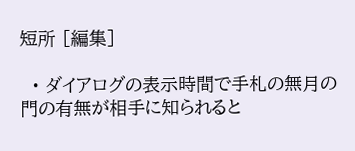短所 [編集]

  • ダイアログの表示時間で手札の無月の門の有無が相手に知られると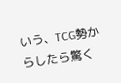いう、TCG勢からしたら驚く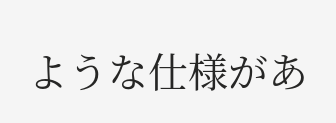ような仕様があ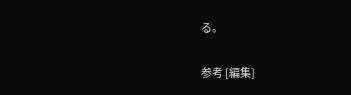る。

参考 [編集]